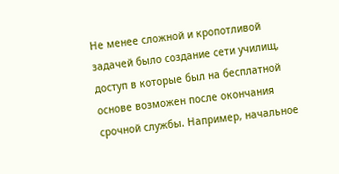Не менее сложной и кропотливой задачей было создание сети училищ, доступ в которые был на бесплатной основе возможен после окончания срочной службы. Например, начальное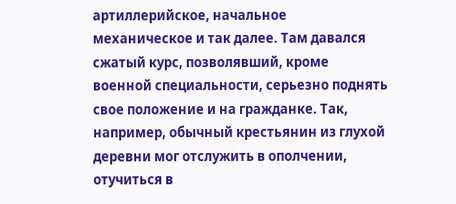артиллерийское, начальное механическое и так далее. Там давался сжатый курс, позволявший, кроме военной специальности, серьезно поднять свое положение и на гражданке. Так, например, обычный крестьянин из глухой деревни мог отслужить в ополчении, отучиться в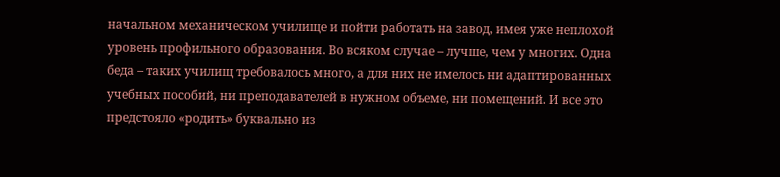начальном механическом училище и пойти работать на завод, имея уже неплохой уровень профильного образования. Во всяком случае – лучше, чем у многих. Одна беда – таких училищ требовалось много, а для них не имелось ни адаптированных учебных пособий, ни преподавателей в нужном объеме, ни помещений. И все это предстояло «родить» буквально из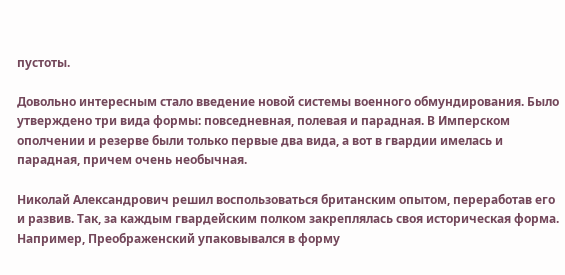пустоты.

Довольно интересным стало введение новой системы военного обмундирования. Было утверждено три вида формы: повседневная, полевая и парадная. В Имперском ополчении и резерве были только первые два вида, а вот в гвардии имелась и парадная, причем очень необычная.

Николай Александрович решил воспользоваться британским опытом, переработав его и развив. Так, за каждым гвардейским полком закреплялась своя историческая форма. Например, Преображенский упаковывался в форму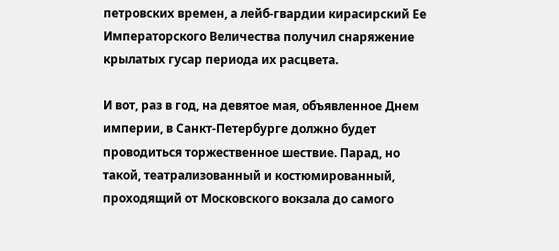петровских времен, а лейб-гвардии кирасирский Ее Императорского Величества получил снаряжение крылатых гусар периода их расцвета.

И вот, раз в год, на девятое мая, объявленное Днем империи, в Санкт-Петербурге должно будет проводиться торжественное шествие. Парад, но такой, театрализованный и костюмированный, проходящий от Московского вокзала до самого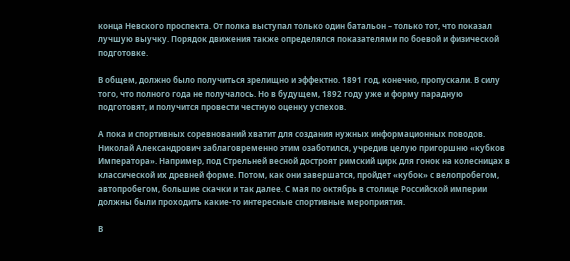конца Невского проспекта. От полка выступал только один батальон – только тот, что показал лучшую выучку. Порядок движения также определялся показателями по боевой и физической подготовке.

В общем, должно было получиться зрелищно и эффектно. 1891 год, конечно, пропускали. В силу того, что полного года не получалось. Но в будущем, 1892 году уже и форму парадную подготовят, и получится провести честную оценку успехов.

А пока и спортивных соревнований хватит для создания нужных информационных поводов. Николай Александрович заблаговременно этим озаботился, учредив целую пригоршню «кубков Императора». Например, под Стрельней весной достроят римский цирк для гонок на колесницах в классической их древней форме. Потом, как они завершатся, пройдет «кубок» с велопробегом, автопробегом, большие скачки и так далее. С мая по октябрь в столице Российской империи должны были проходить какие-то интересные спортивные мероприятия.

В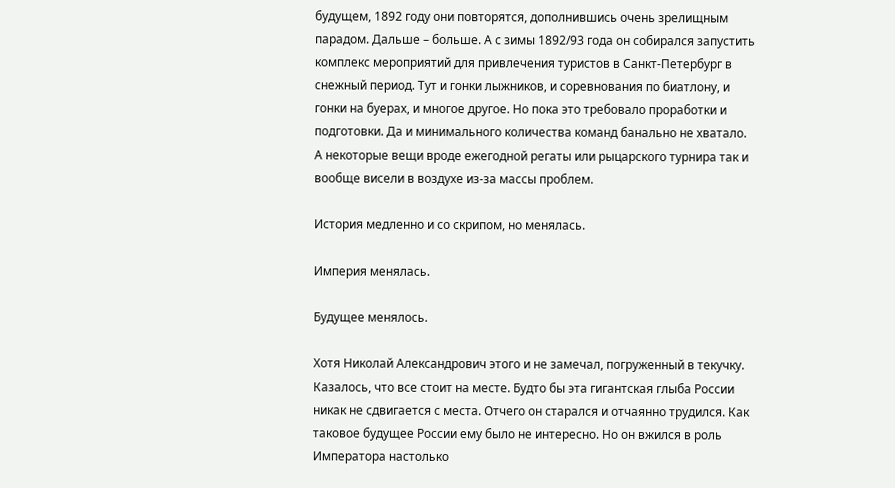будущем, 1892 году они повторятся, дополнившись очень зрелищным парадом. Дальше – больше. А с зимы 1892/93 года он собирался запустить комплекс мероприятий для привлечения туристов в Санкт-Петербург в снежный период. Тут и гонки лыжников, и соревнования по биатлону, и гонки на буерах, и многое другое. Но пока это требовало проработки и подготовки. Да и минимального количества команд банально не хватало. А некоторые вещи вроде ежегодной регаты или рыцарского турнира так и вообще висели в воздухе из-за массы проблем.

История медленно и со скрипом, но менялась.

Империя менялась.

Будущее менялось.

Хотя Николай Александрович этого и не замечал, погруженный в текучку. Казалось, что все стоит на месте. Будто бы эта гигантская глыба России никак не сдвигается с места. Отчего он старался и отчаянно трудился. Как таковое будущее России ему было не интересно. Но он вжился в роль Императора настолько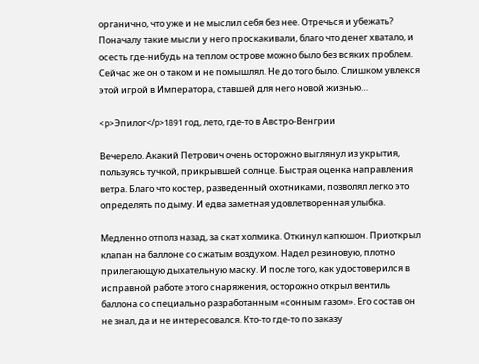органично, что уже и не мыслил себя без нее. Отречься и убежать? Поначалу такие мысли у него проскакивали, благо что денег хватало, и осесть где-нибудь на теплом острове можно было без всяких проблем. Сейчас же он о таком и не помышлял. Не до того было. Слишком увлекся этой игрой в Императора, ставшей для него новой жизнью…

<p>Эпилог</p>1891 год, лето, где-то в Австро-Венгрии

Вечерело. Акакий Петрович очень осторожно выглянул из укрытия, пользуясь тучкой, прикрывшей солнце. Быстрая оценка направления ветра. Благо что костер, разведенный охотниками, позволял легко это определять по дыму. И едва заметная удовлетворенная улыбка.

Медленно отполз назад, за скат холмика. Откинул капюшон. Приоткрыл клапан на баллоне со сжатым воздухом. Надел резиновую, плотно прилегающую дыхательную маску. И после того, как удостоверился в исправной работе этого снаряжения, осторожно открыл вентиль баллона со специально разработанным «сонным газом». Его состав он не знал, да и не интересовался. Кто-то где-то по заказу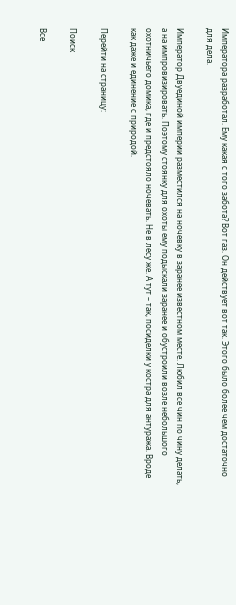Императора разработал. Ему какая с того забота? Вот газ. Он действует вот так. Этого было более чем достаточно для дела.

Император Двуединой империи разместился на ночевку в заранее известном месте. Любил все чин по чину делать, а на импровизировать. Поэтому стоянку для охоты ему подыскали заранее и обустроили возле небольшого охотничьего домика, где и предстояло ночевать. Не в лесу же. А тут – так, посиделки у костра для антуража. Вроде как даже и единение с природой.

Перейти на страницу:

Поиск

Все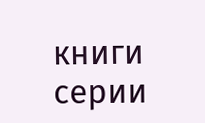книги серии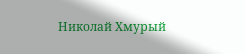Николай Хмурый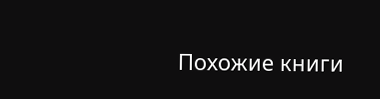Похожие книги